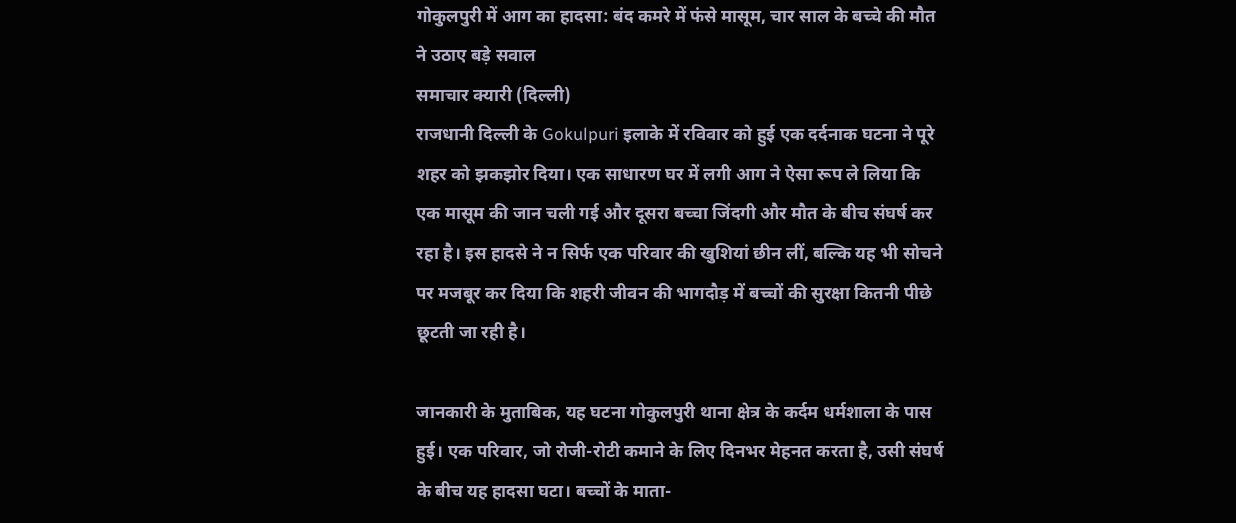गोकुलपुरी में आग का हादसा: बंद कमरे में फंसे मासूम, चार साल के बच्चे की मौत ने उठाए बड़े सवाल
समाचार क्यारी (दिल्ली)
राजधानी दिल्ली के Gokulpuri इलाके में रविवार को हुई एक दर्दनाक घटना ने पूरे शहर को झकझोर दिया। एक साधारण घर में लगी आग ने ऐसा रूप ले लिया कि एक मासूम की जान चली गई और दूसरा बच्चा जिंदगी और मौत के बीच संघर्ष कर रहा है। इस हादसे ने न सिर्फ एक परिवार की खुशियां छीन लीं, बल्कि यह भी सोचने पर मजबूर कर दिया कि शहरी जीवन की भागदौड़ में बच्चों की सुरक्षा कितनी पीछे छूटती जा रही है।

जानकारी के मुताबिक, यह घटना गोकुलपुरी थाना क्षेत्र के कर्दम धर्मशाला के पास हुई। एक परिवार, जो रोजी-रोटी कमाने के लिए दिनभर मेहनत करता है, उसी संघर्ष के बीच यह हादसा घटा। बच्चों के माता-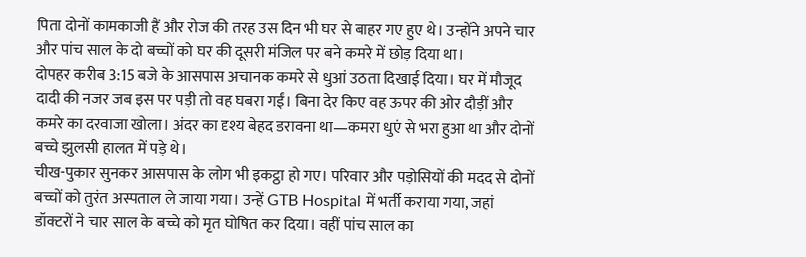पिता दोनों कामकाजी हैं और रोज की तरह उस दिन भी घर से बाहर गए हुए थे। उन्होंने अपने चार और पांच साल के दो बच्चों को घर की दूसरी मंजिल पर बने कमरे में छोड़ दिया था।
दोपहर करीब 3:15 बजे के आसपास अचानक कमरे से धुआं उठता दिखाई दिया। घर में मौजूद दादी की नजर जब इस पर पड़ी तो वह घबरा गईं। बिना देर किए वह ऊपर की ओर दौड़ीं और कमरे का दरवाजा खोला। अंदर का दृश्य बेहद डरावना था—कमरा धुएं से भरा हुआ था और दोनों बच्चे झुलसी हालत में पड़े थे।
चीख-पुकार सुनकर आसपास के लोग भी इकट्ठा हो गए। परिवार और पड़ोसियों की मदद से दोनों बच्चों को तुरंत अस्पताल ले जाया गया। उन्हें GTB Hospital में भर्ती कराया गया, जहां डॉक्टरों ने चार साल के बच्चे को मृत घोषित कर दिया। वहीं पांच साल का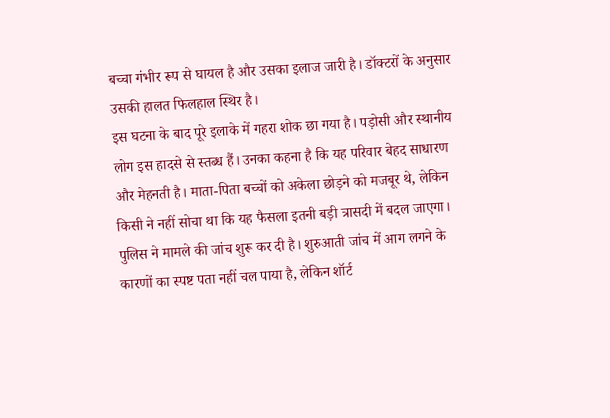बच्चा गंभीर रूप से घायल है और उसका इलाज जारी है। डॉक्टरों के अनुसार उसकी हालत फिलहाल स्थिर है।
इस घटना के बाद पूरे इलाके में गहरा शोक छा गया है। पड़ोसी और स्थानीय लोग इस हादसे से स्तब्ध हैं। उनका कहना है कि यह परिवार बेहद साधारण और मेहनती है। माता-पिता बच्चों को अकेला छोड़ने को मजबूर थे, लेकिन किसी ने नहीं सोचा था कि यह फैसला इतनी बड़ी त्रासदी में बदल जाएगा।
पुलिस ने मामले की जांच शुरू कर दी है। शुरुआती जांच में आग लगने के कारणों का स्पष्ट पता नहीं चल पाया है, लेकिन शॉर्ट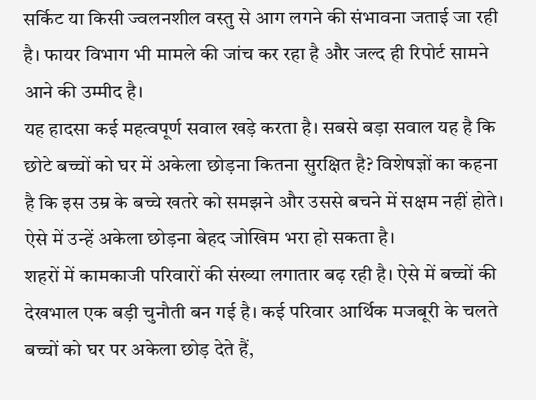सर्किट या किसी ज्वलनशील वस्तु से आग लगने की संभावना जताई जा रही है। फायर विभाग भी मामले की जांच कर रहा है और जल्द ही रिपोर्ट सामने आने की उम्मीद है।
यह हादसा कई महत्वपूर्ण सवाल खड़े करता है। सबसे बड़ा सवाल यह है कि छोटे बच्चों को घर में अकेला छोड़ना कितना सुरक्षित है? विशेषज्ञों का कहना है कि इस उम्र के बच्चे खतरे को समझने और उससे बचने में सक्षम नहीं होते। ऐसे में उन्हें अकेला छोड़ना बेहद जोखिम भरा हो सकता है।
शहरों में कामकाजी परिवारों की संख्या लगातार बढ़ रही है। ऐसे में बच्चों की देखभाल एक बड़ी चुनौती बन गई है। कई परिवार आर्थिक मजबूरी के चलते बच्चों को घर पर अकेला छोड़ देते हैं,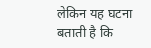लेकिन यह घटना बताती है कि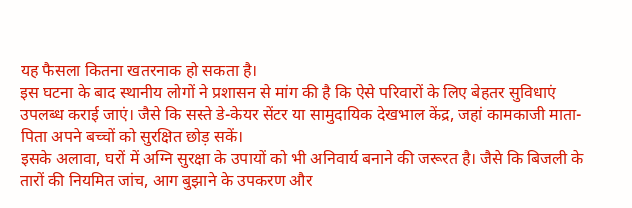यह फैसला कितना खतरनाक हो सकता है।
इस घटना के बाद स्थानीय लोगों ने प्रशासन से मांग की है कि ऐसे परिवारों के लिए बेहतर सुविधाएं उपलब्ध कराई जाएं। जैसे कि सस्ते डे-केयर सेंटर या सामुदायिक देखभाल केंद्र, जहां कामकाजी माता-पिता अपने बच्चों को सुरक्षित छोड़ सकें।
इसके अलावा, घरों में अग्नि सुरक्षा के उपायों को भी अनिवार्य बनाने की जरूरत है। जैसे कि बिजली के तारों की नियमित जांच, आग बुझाने के उपकरण और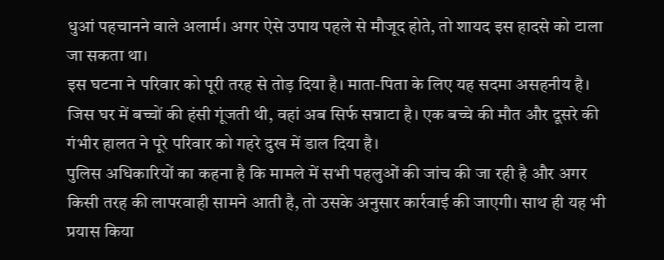धुआं पहचानने वाले अलार्म। अगर ऐसे उपाय पहले से मौजूद होते, तो शायद इस हादसे को टाला जा सकता था।
इस घटना ने परिवार को पूरी तरह से तोड़ दिया है। माता-पिता के लिए यह सदमा असहनीय है। जिस घर में बच्चों की हंसी गूंजती थी, वहां अब सिर्फ सन्नाटा है। एक बच्चे की मौत और दूसरे की गंभीर हालत ने पूरे परिवार को गहरे दुख में डाल दिया है।
पुलिस अधिकारियों का कहना है कि मामले में सभी पहलुओं की जांच की जा रही है और अगर किसी तरह की लापरवाही सामने आती है, तो उसके अनुसार कार्रवाई की जाएगी। साथ ही यह भी प्रयास किया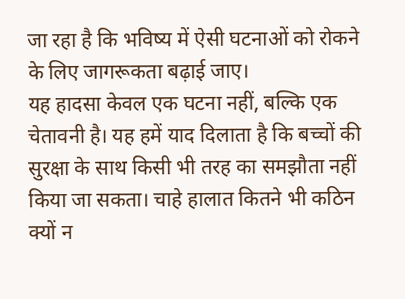जा रहा है कि भविष्य में ऐसी घटनाओं को रोकने के लिए जागरूकता बढ़ाई जाए।
यह हादसा केवल एक घटना नहीं, बल्कि एक चेतावनी है। यह हमें याद दिलाता है कि बच्चों की सुरक्षा के साथ किसी भी तरह का समझौता नहीं किया जा सकता। चाहे हालात कितने भी कठिन क्यों न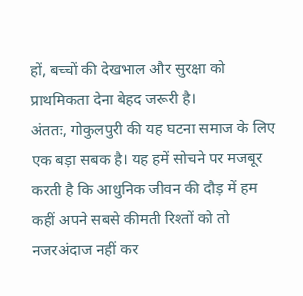हों, बच्चों की देखभाल और सुरक्षा को प्राथमिकता देना बेहद जरूरी है।
अंततः, गोकुलपुरी की यह घटना समाज के लिए एक बड़ा सबक है। यह हमें सोचने पर मजबूर करती है कि आधुनिक जीवन की दौड़ में हम कहीं अपने सबसे कीमती रिश्तों को तो नजरअंदाज नहीं कर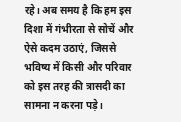रहे। अब समय है कि हम इस दिशा में गंभीरता से सोचें और ऐसे कदम उठाएं, जिससे भविष्य में किसी और परिवार को इस तरह की त्रासदी का सामना न करना पड़े।